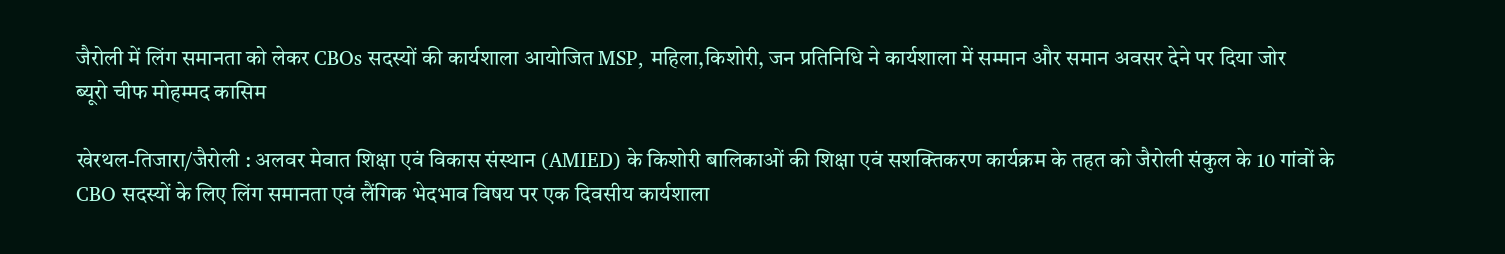जैरोली में लिंग समानता को लेकर CBOs सदस्यों की कार्यशाला आयोजित MSP, महिला,किशोरी, जन प्रतिनिधि ने कार्यशाला में सम्मान और समान अवसर देने पर दिया जोर
ब्यूरो चीफ मोहम्मद कासिम

खेरथल-तिजारा/जैरोली : अलवर मेवात शिक्षा एवं विकास संस्थान (AMIED) के किशोरी बालिकाओं की शिक्षा एवं सशक्तिकरण कार्यक्रम के तहत को जैरोली संकुल के 10 गांवों के CBO सदस्यों के लिए लिंग समानता एवं लैंगिक भेदभाव विषय पर एक दिवसीय कार्यशाला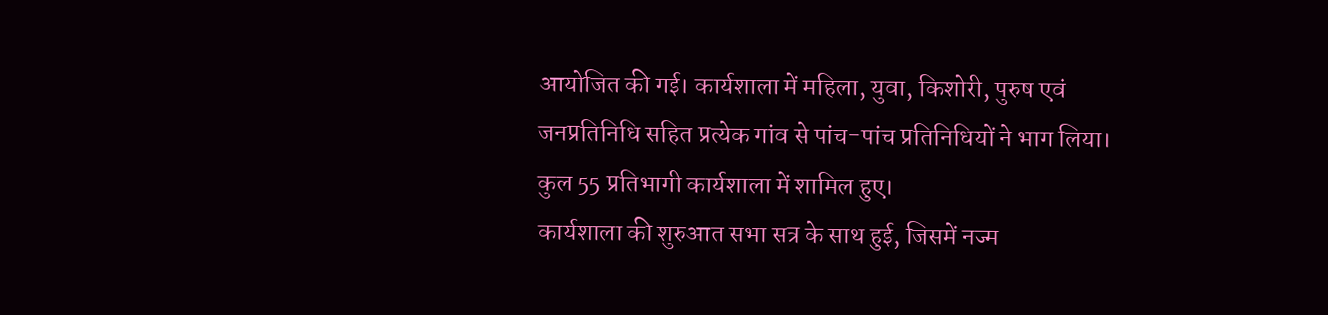आयोजित की गई। कार्यशाला में महिला, युवा, किशोरी, पुरुष एवं जनप्रतिनिधि सहित प्रत्येक गांव से पांच-पांच प्रतिनिधियों ने भाग लिया। कुल 55 प्रतिभागी कार्यशाला में शामिल हुए।
कार्यशाला की शुरुआत सभा सत्र के साथ हुई, जिसमें नज्म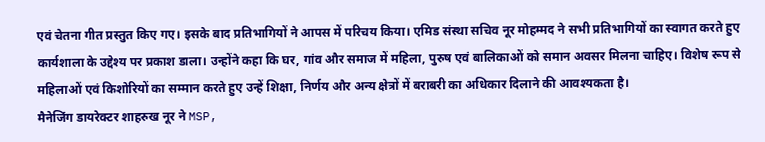एवं चेतना गीत प्रस्तुत किए गए। इसके बाद प्रतिभागियों ने आपस में परिचय किया। एमिड संस्था सचिव नूर मोहम्मद ने सभी प्रतिभागियों का स्वागत करते हुए कार्यशाला के उद्देश्य पर प्रकाश डाला। उन्होंने कहा कि घर, गांव और समाज में महिला, पुरुष एवं बालिकाओं को समान अवसर मिलना चाहिए। विशेष रूप से महिलाओं एवं किशोरियों का सम्मान करते हुए उन्हें शिक्षा, निर्णय और अन्य क्षेत्रों में बराबरी का अधिकार दिलाने की आवश्यकता है।
मैनेजिंग डायरेक्टर शाहरुख नूर ने MSP,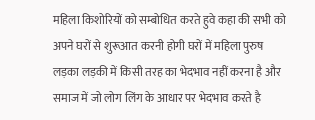महिला किशोरियों को सम्बोधित करते हुवे कहा की सभी को अपने घरों से शुरूआत करनी होगी घरों में महिला पुरुष लड़का लड़की में किसी तरह का भेदभाव नहीं करना है और समाज में जो लोग लिंग के आधार पर भेदभाव करते है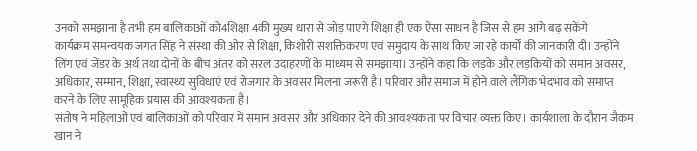उनको समझाना है तभी हम बालिकाओं को4शिक्षा 4की मुख्य धारा से जोड़ पाएगे शिक्षा ही एक ऐसा साधन है जिस से हम आगे बढ़ सकेंगे
कार्यक्रम समन्वयक जगत सिंह ने संस्था की ओर से शिक्षा, किशोरी सशक्तिकरण एवं समुदाय के साथ किए जा रहे कार्यों की जानकारी दी। उन्होंने लिंग एवं जेंडर के अर्थ तथा दोनों के बीच अंतर को सरल उदाहरणों के माध्यम से समझाया। उन्होंने कहा कि लड़के और लड़कियों को समान अवसर, अधिकार, सम्मान, शिक्षा, स्वास्थ्य सुविधाएं एवं रोजगार के अवसर मिलना जरूरी है। परिवार और समाज में होने वाले लैंगिक भेदभाव को समाप्त करने के लिए सामूहिक प्रयास की आवश्यकता है।
संतोष ने महिलाओं एवं बालिकाओं को परिवार में समान अवसर और अधिकार देने की आवश्यकता पर विचार व्यक्त किए। कार्यशाला के दौरान जैकम खान ने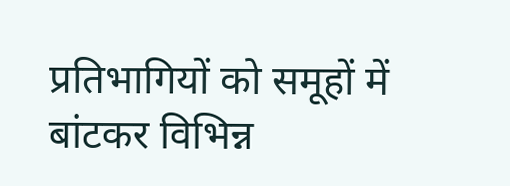प्रतिभागियों को समूहों में बांटकर विभिन्न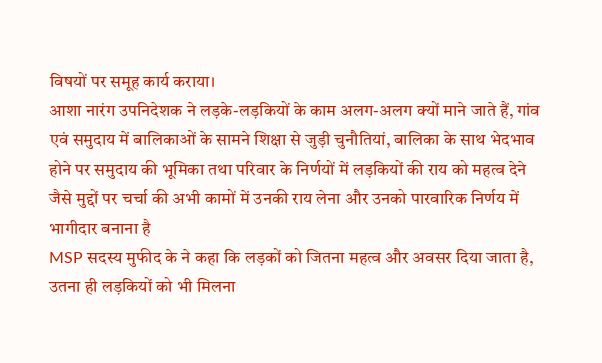विषयों पर समूह कार्य कराया।
आशा नारंग उपनिदेशक ने लड़के-लड़कियों के काम अलग-अलग क्यों माने जाते हैं, गांव एवं समुदाय में बालिकाओं के सामने शिक्षा से जुड़ी चुनौतियां, बालिका के साथ भेदभाव होने पर समुदाय की भूमिका तथा परिवार के निर्णयों में लड़कियों की राय को महत्व देने जैसे मुद्दों पर चर्चा की अभी कामों में उनकी राय लेना और उनको पारवारिक निर्णय में भागीदार बनाना है
MSP सदस्य मुफीद के ने कहा कि लड़कों को जितना महत्व और अवसर दिया जाता है, उतना ही लड़कियों को भी मिलना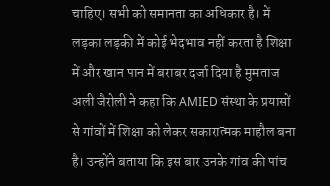चाहिए। सभी को समानता का अधिकार है। में लड़का लड़की में कोई भेदभाव नहीं करता है शिक्षा में और खान पान में बराबर दर्जा दिया है मुमताज अली जैरोली ने कहा कि AMIED संस्था के प्रयासों से गांवों में शिक्षा को लेकर सकारात्मक माहौल बना है। उन्होंने बताया कि इस बार उनके गांव की पांच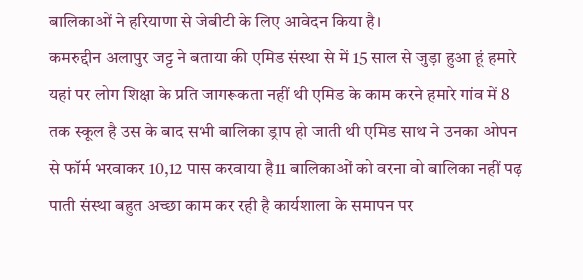बालिकाओं ने हरियाणा से जेबीटी के लिए आवेदन किया है।
कमरुद्दीन अलापुर जट्ट ने बताया की एमिड संस्था से में 15 साल से जुड़ा हुआ हूं हमारे यहां पर लोग शिक्षा के प्रति जागरूकता नहीं थी एमिड के काम करने हमारे गांव में 8 तक स्कूल है उस के बाद सभी बालिका ड्राप हो जाती थी एमिड साथ ने उनका ओपन से फॉर्म भरवाकर 10,12 पास करवाया है11 बालिकाओं को वरना वो बालिका नहीं पढ़ पाती संस्था बहुत अच्छा काम कर रही है कार्यशाला के समापन पर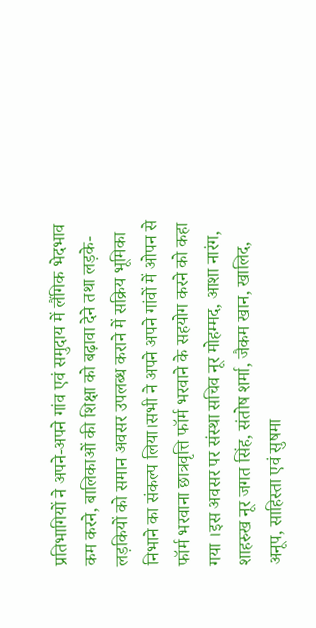प्रतिभागियों ने अपने-अपने गांव एवं समुदाय में लैंगिक भेदभाव कम करने, बालिकाओं की शिक्षा को बढ़ावा देने तथा लड़के-लड़कियों को समान अवसर उपलब्ध कराने में सक्रिय भूमिका निभाने का संकल्प लिया।सभी ने अपने अपने गांवों में ओपन से फॉर्म भरवाना छात्रवृत्ति फॉर्म भरवाने के सहयोग करने को कहा गया ।इस अवसर पर संस्था सचिव नूर मोहम्मद, आशा नारंग, शाहरुख नूर जगत सिंह, संतोष शर्मा, जैकम खान, खालिद, अनूप, साहिस्ता एवं सुषमा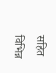सहित विभिन्न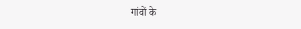गांवों के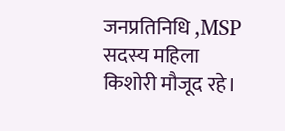जनप्रतिनिधि ,MSP सदस्य महिला किशोरी मौजूद रहे।